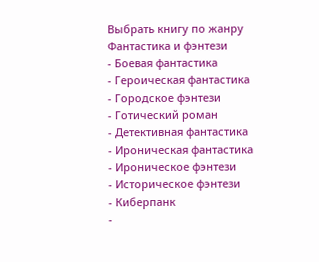Выбрать книгу по жанру
Фантастика и фэнтези
- Боевая фантастика
- Героическая фантастика
- Городское фэнтези
- Готический роман
- Детективная фантастика
- Ироническая фантастика
- Ироническое фэнтези
- Историческое фэнтези
- Киберпанк
-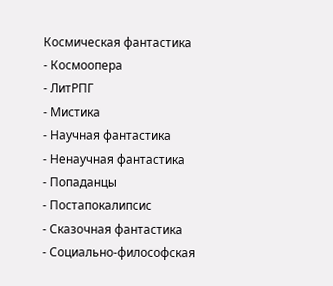Космическая фантастика
- Космоопера
- ЛитРПГ
- Мистика
- Научная фантастика
- Ненаучная фантастика
- Попаданцы
- Постапокалипсис
- Сказочная фантастика
- Социально-философская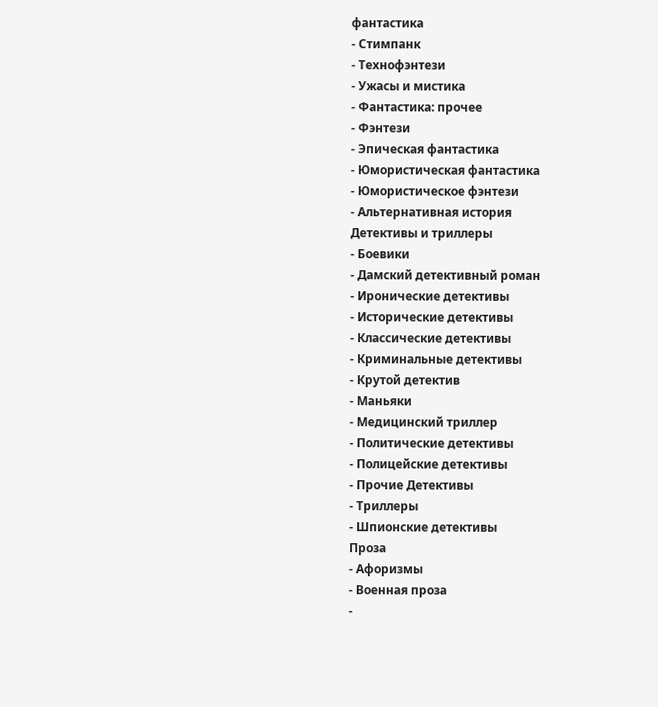фантастика
- Стимпанк
- Технофэнтези
- Ужасы и мистика
- Фантастика: прочее
- Фэнтези
- Эпическая фантастика
- Юмористическая фантастика
- Юмористическое фэнтези
- Альтернативная история
Детективы и триллеры
- Боевики
- Дамский детективный роман
- Иронические детективы
- Исторические детективы
- Классические детективы
- Криминальные детективы
- Крутой детектив
- Маньяки
- Медицинский триллер
- Политические детективы
- Полицейские детективы
- Прочие Детективы
- Триллеры
- Шпионские детективы
Проза
- Афоризмы
- Военная проза
-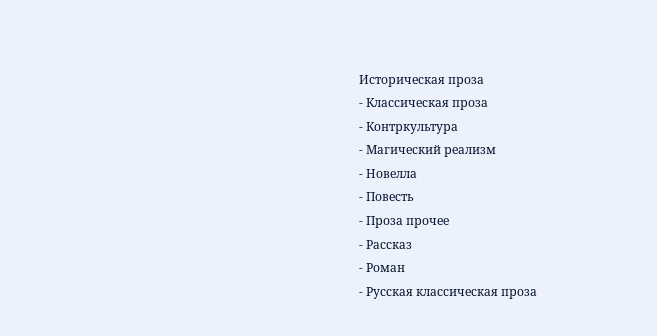Историческая проза
- Классическая проза
- Контркультура
- Магический реализм
- Новелла
- Повесть
- Проза прочее
- Рассказ
- Роман
- Русская классическая проза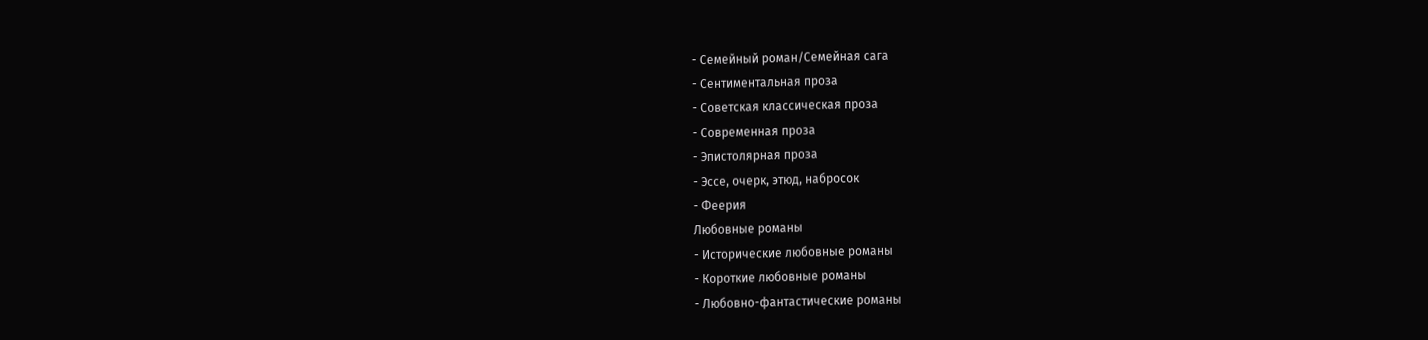- Семейный роман/Семейная сага
- Сентиментальная проза
- Советская классическая проза
- Современная проза
- Эпистолярная проза
- Эссе, очерк, этюд, набросок
- Феерия
Любовные романы
- Исторические любовные романы
- Короткие любовные романы
- Любовно-фантастические романы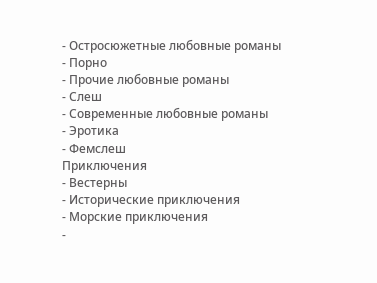- Остросюжетные любовные романы
- Порно
- Прочие любовные романы
- Слеш
- Современные любовные романы
- Эротика
- Фемслеш
Приключения
- Вестерны
- Исторические приключения
- Морские приключения
-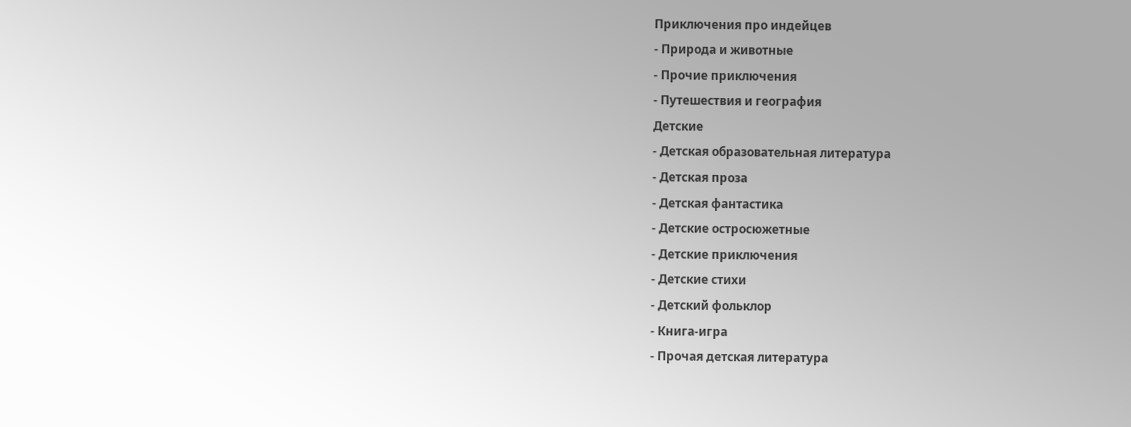Приключения про индейцев
- Природа и животные
- Прочие приключения
- Путешествия и география
Детские
- Детская образовательная литература
- Детская проза
- Детская фантастика
- Детские остросюжетные
- Детские приключения
- Детские стихи
- Детский фольклор
- Книга-игра
- Прочая детская литература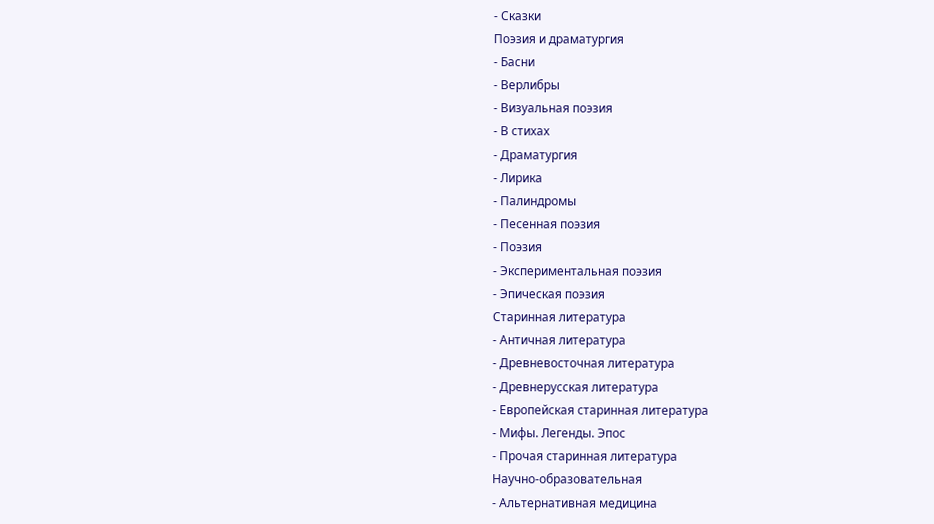- Сказки
Поэзия и драматургия
- Басни
- Верлибры
- Визуальная поэзия
- В стихах
- Драматургия
- Лирика
- Палиндромы
- Песенная поэзия
- Поэзия
- Экспериментальная поэзия
- Эпическая поэзия
Старинная литература
- Античная литература
- Древневосточная литература
- Древнерусская литература
- Европейская старинная литература
- Мифы. Легенды. Эпос
- Прочая старинная литература
Научно-образовательная
- Альтернативная медицина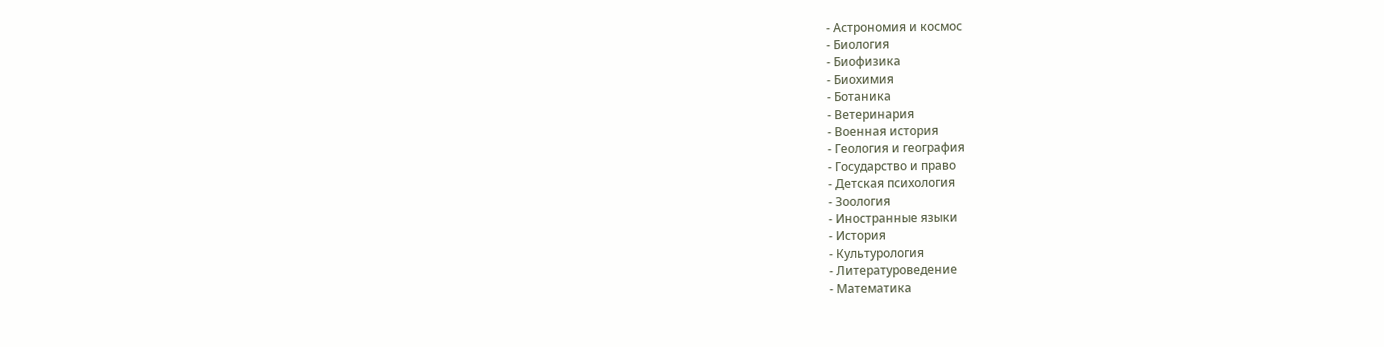- Астрономия и космос
- Биология
- Биофизика
- Биохимия
- Ботаника
- Ветеринария
- Военная история
- Геология и география
- Государство и право
- Детская психология
- Зоология
- Иностранные языки
- История
- Культурология
- Литературоведение
- Математика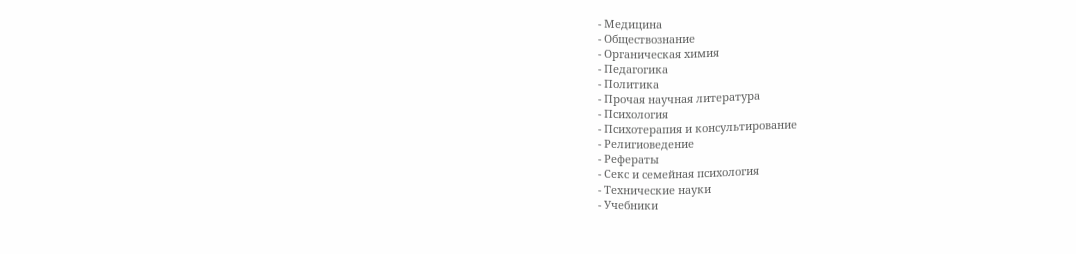- Медицина
- Обществознание
- Органическая химия
- Педагогика
- Политика
- Прочая научная литература
- Психология
- Психотерапия и консультирование
- Религиоведение
- Рефераты
- Секс и семейная психология
- Технические науки
- Учебники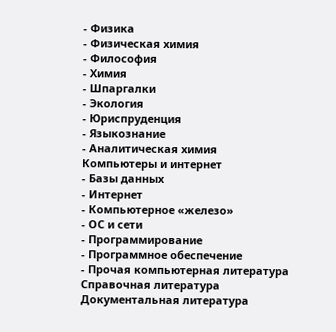- Физика
- Физическая химия
- Философия
- Химия
- Шпаргалки
- Экология
- Юриспруденция
- Языкознание
- Аналитическая химия
Компьютеры и интернет
- Базы данных
- Интернет
- Компьютерное «железо»
- ОС и сети
- Программирование
- Программное обеспечение
- Прочая компьютерная литература
Справочная литература
Документальная литература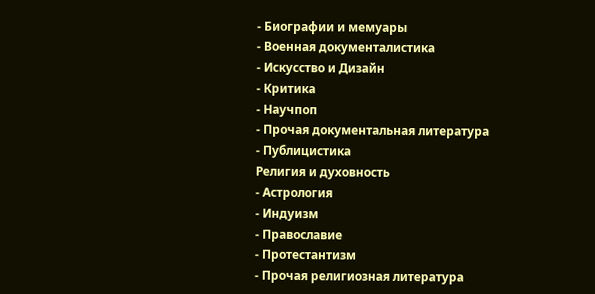- Биографии и мемуары
- Военная документалистика
- Искусство и Дизайн
- Критика
- Научпоп
- Прочая документальная литература
- Публицистика
Религия и духовность
- Астрология
- Индуизм
- Православие
- Протестантизм
- Прочая религиозная литература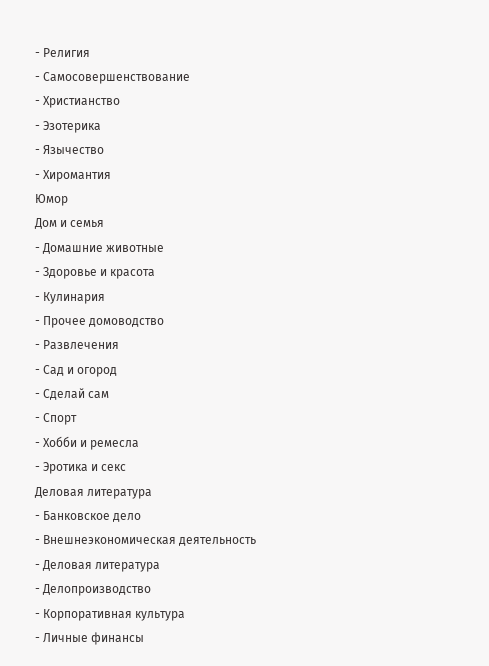- Религия
- Самосовершенствование
- Христианство
- Эзотерика
- Язычество
- Хиромантия
Юмор
Дом и семья
- Домашние животные
- Здоровье и красота
- Кулинария
- Прочее домоводство
- Развлечения
- Сад и огород
- Сделай сам
- Спорт
- Хобби и ремесла
- Эротика и секс
Деловая литература
- Банковское дело
- Внешнеэкономическая деятельность
- Деловая литература
- Делопроизводство
- Корпоративная культура
- Личные финансы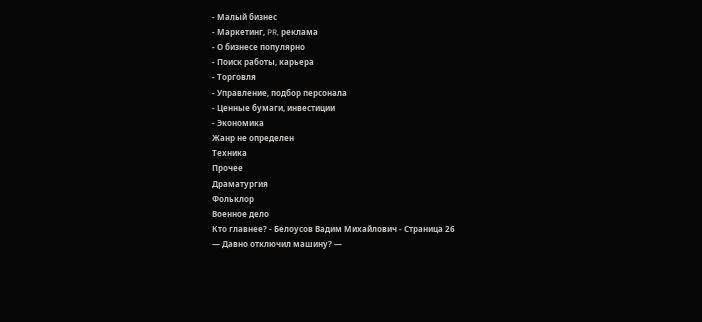- Малый бизнес
- Маркетинг, PR, реклама
- О бизнесе популярно
- Поиск работы, карьера
- Торговля
- Управление, подбор персонала
- Ценные бумаги, инвестиции
- Экономика
Жанр не определен
Техника
Прочее
Драматургия
Фольклор
Военное дело
Кто главнее? - Белоусов Вадим Михайлович - Страница 26
— Давно отключил машину? —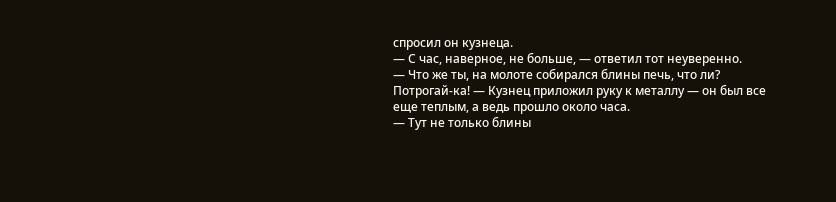спросил он кузнеца.
— С час, наверное, не больше, — ответил тот неуверенно.
— Что же ты, на молоте собирался блины печь, что ли? Потрогай-ка! — Кузнец приложил руку к металлу — он был все еще теплым, а ведь прошло около часа.
— Тут не только блины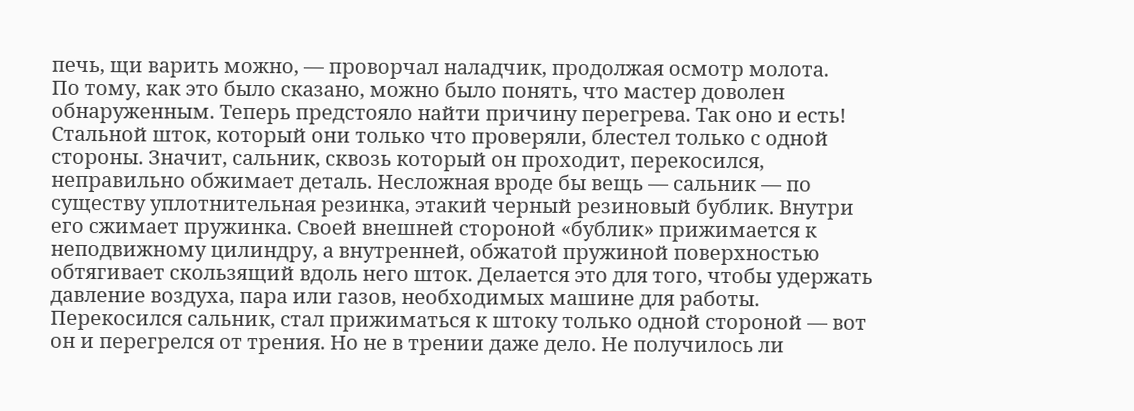печь, щи варить можно, — проворчал наладчик, продолжая осмотр молота.
По тому, как это было сказано, можно было понять, что мастер доволен обнаруженным. Теперь предстояло найти причину перегрева. Так оно и есть! Стальной шток, который они только что проверяли, блестел только с одной стороны. Значит, сальник, сквозь который он проходит, перекосился, неправильно обжимает деталь. Несложная вроде бы вещь — сальник — по существу уплотнительная резинка, этакий черный резиновый бублик. Внутри его сжимает пружинка. Своей внешней стороной «бублик» прижимается к неподвижному цилиндру, а внутренней, обжатой пружиной поверхностью обтягивает скользящий вдоль него шток. Делается это для того, чтобы удержать давление воздуха, пара или газов, необходимых машине для работы. Перекосился сальник, стал прижиматься к штоку только одной стороной — вот он и перегрелся от трения. Но не в трении даже дело. Не получилось ли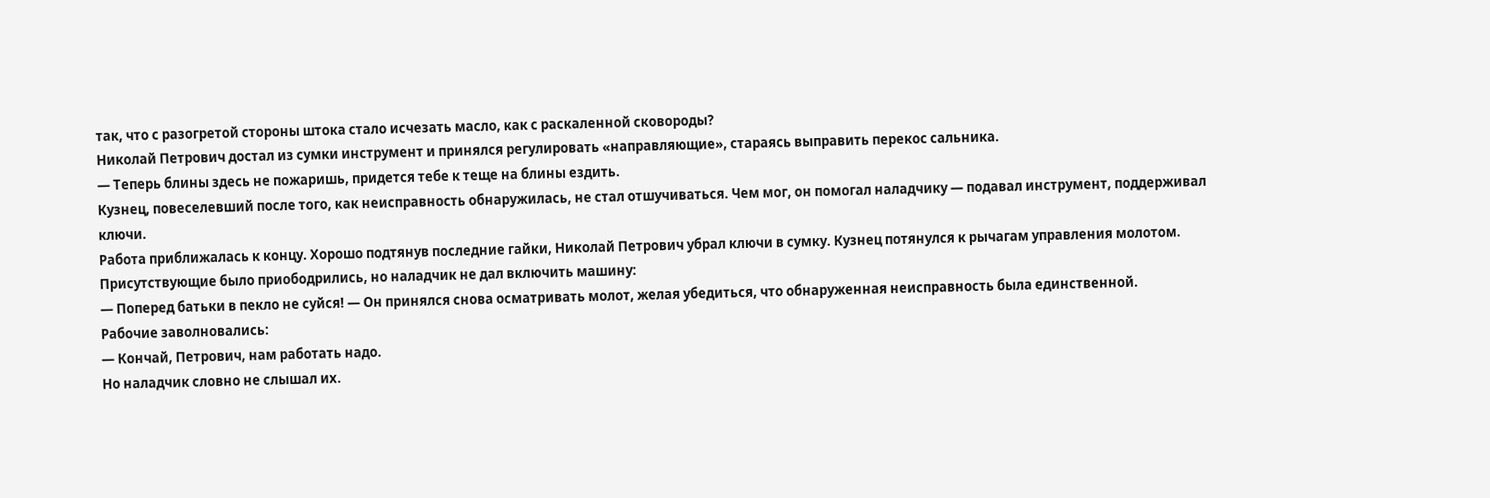так, что с разогретой стороны штока стало исчезать масло, как с раскаленной сковороды?
Николай Петрович достал из сумки инструмент и принялся регулировать «направляющие», стараясь выправить перекос сальника.
— Теперь блины здесь не пожаришь, придется тебе к теще на блины ездить.
Кузнец, повеселевший после того, как неисправность обнаружилась, не стал отшучиваться. Чем мог, он помогал наладчику — подавал инструмент, поддерживал ключи.
Работа приближалась к концу. Хорошо подтянув последние гайки, Николай Петрович убрал ключи в сумку. Кузнец потянулся к рычагам управления молотом. Присутствующие было приободрились, но наладчик не дал включить машину:
— Поперед батьки в пекло не суйся! — Он принялся снова осматривать молот, желая убедиться, что обнаруженная неисправность была единственной.
Рабочие заволновались:
— Кончай, Петрович, нам работать надо.
Но наладчик словно не слышал их.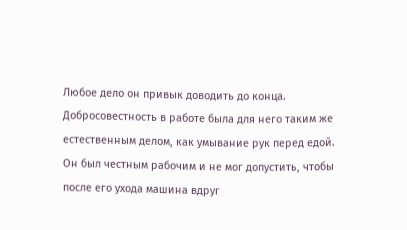Любое дело он привык доводить до конца. Добросовестность в работе была для него таким же естественным делом, как умывание рук перед едой. Он был честным рабочим и не мог допустить, чтобы после его ухода машина вдруг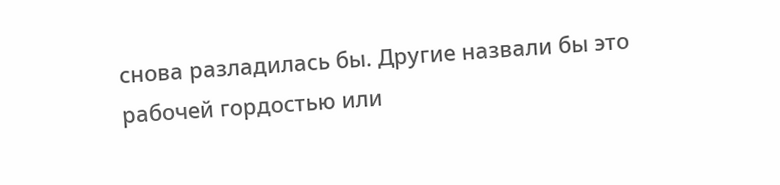снова разладилась бы. Другие назвали бы это рабочей гордостью или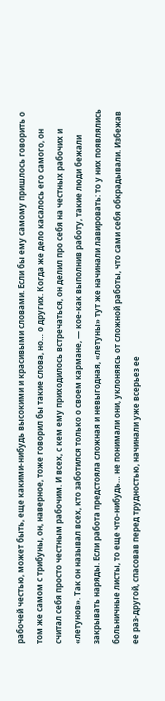рабочей честью, может быть, еще какими-нибудь высокими и красивыми словами. Если бы ему самому пришлось говорить о том же самом с трибуны, он, наверное, тоже говорил бы такие слова, но… о других. Когда же дело касалось его самого, он считал себя просто честным рабочим. И всех, с кем ему приходилось встречаться, он делил про себя на честных рабочих и «летунов». Так он называл всех, кто заботился только о своем кармане, — кое-как выполнив работу, такие люди бежали закрывать наряды. Если работа предстояла сложная и невыгодная, «летуны» тут же начинали лавировать: то у них появлялись больничные листы, то еще что-нибудь… не понимали они, уклоняясь от сложной работы, что сами себя обкрадывали. Избежав ее раз-другой, спасовав перед трудностью, начинали уже всерьез ее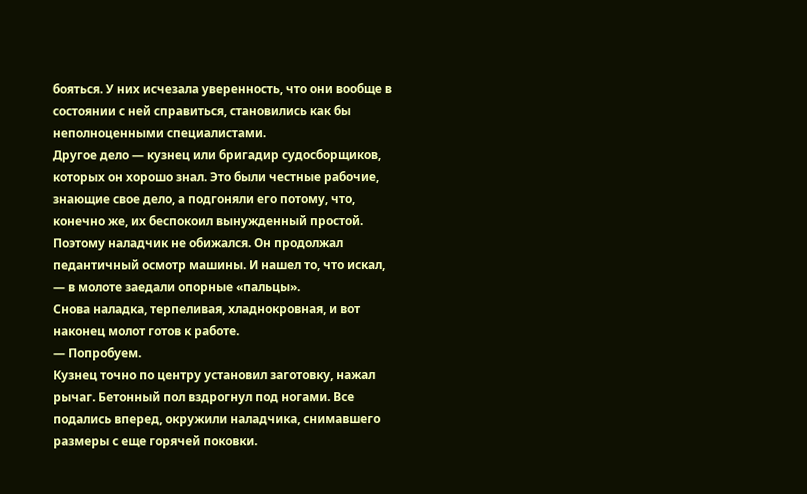бояться. У них исчезала уверенность, что они вообще в состоянии с ней справиться, становились как бы неполноценными специалистами.
Другое дело — кузнец или бригадир судосборщиков, которых он хорошо знал. Это были честные рабочие, знающие свое дело, а подгоняли его потому, что, конечно же, их беспокоил вынужденный простой. Поэтому наладчик не обижался. Он продолжал педантичный осмотр машины. И нашел то, что искал, — в молоте заедали опорные «пальцы».
Снова наладка, терпеливая, хладнокровная, и вот наконец молот готов к работе.
— Попробуем.
Кузнец точно по центру установил заготовку, нажал рычаг. Бетонный пол вздрогнул под ногами. Все подались вперед, окружили наладчика, снимавшего размеры с еще горячей поковки.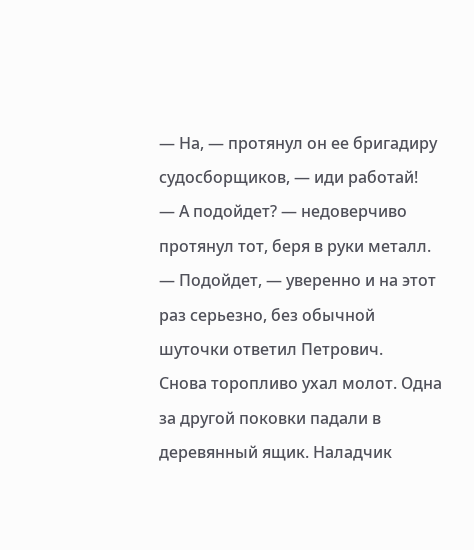— На, — протянул он ее бригадиру судосборщиков, — иди работай!
— А подойдет? — недоверчиво протянул тот, беря в руки металл.
— Подойдет, — уверенно и на этот раз серьезно, без обычной шуточки ответил Петрович.
Снова торопливо ухал молот. Одна за другой поковки падали в деревянный ящик. Наладчик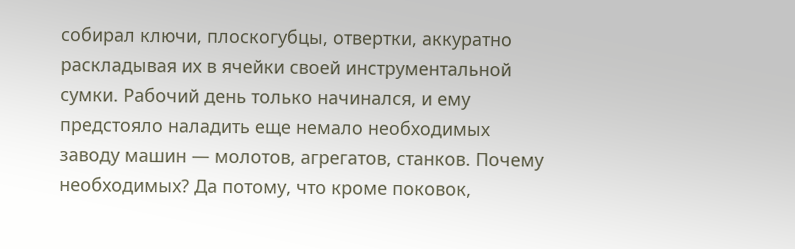собирал ключи, плоскогубцы, отвертки, аккуратно раскладывая их в ячейки своей инструментальной сумки. Рабочий день только начинался, и ему предстояло наладить еще немало необходимых заводу машин — молотов, агрегатов, станков. Почему необходимых? Да потому, что кроме поковок,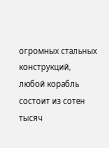огромных стальных конструкций, любой корабль состоит из сотен тысяч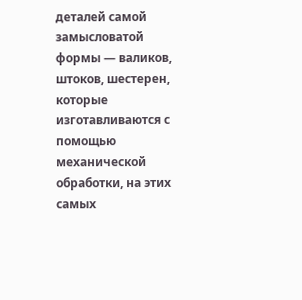деталей самой замысловатой формы — валиков, штоков, шестерен, которые изготавливаются с помощью механической обработки, на этих самых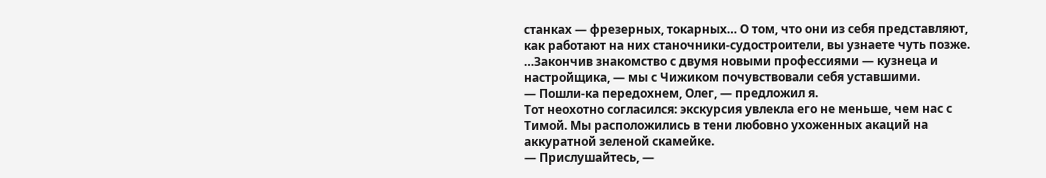станках — фрезерных, токарных… О том, что они из себя представляют, как работают на них станочники-судостроители, вы узнаете чуть позже.
…Закончив знакомство с двумя новыми профессиями — кузнеца и настройщика, — мы с Чижиком почувствовали себя уставшими.
— Пошли-ка передохнем, Олег, — предложил я.
Тот неохотно согласился: экскурсия увлекла его не меньше, чем нас с Тимой. Мы расположились в тени любовно ухоженных акаций на аккуратной зеленой скамейке.
— Прислушайтесь, —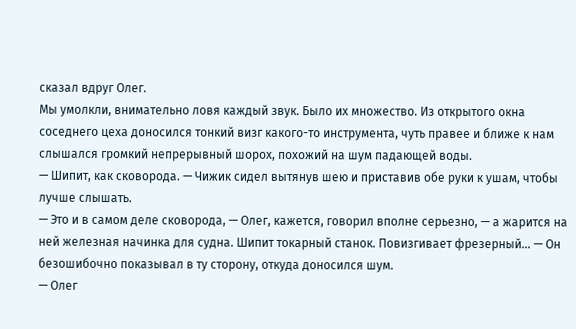сказал вдруг Олег.
Мы умолкли, внимательно ловя каждый звук. Было их множество. Из открытого окна соседнего цеха доносился тонкий визг какого-то инструмента, чуть правее и ближе к нам слышался громкий непрерывный шорох, похожий на шум падающей воды.
— Шипит, как сковорода. — Чижик сидел вытянув шею и приставив обе руки к ушам, чтобы лучше слышать.
— Это и в самом деле сковорода, — Олег, кажется, говорил вполне серьезно, — а жарится на ней железная начинка для судна. Шипит токарный станок. Повизгивает фрезерный… — Он безошибочно показывал в ту сторону, откуда доносился шум.
— Олег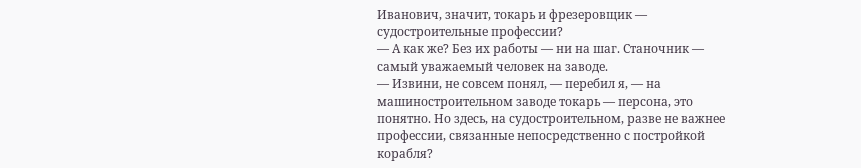Иванович, значит, токарь и фрезеровщик — судостроительные профессии?
— А как же? Без их работы — ни на шаг. Станочник — самый уважаемый человек на заводе.
— Извини, не совсем понял, — перебил я, — на машиностроительном заводе токарь — персона, это понятно. Но здесь, на судостроительном, разве не важнее профессии, связанные непосредственно с постройкой корабля?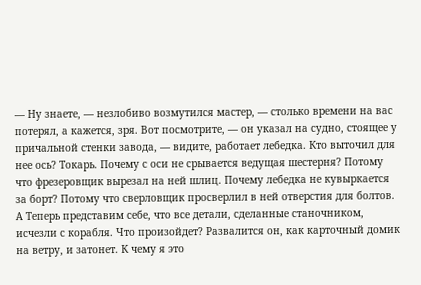— Ну знаете, — незлобиво возмутился мастер, — столько времени на вас потерял, а кажется, зря. Вот посмотрите, — он указал на судно, стоящее у причальной стенки завода, — видите, работает лебедка. Кто выточил для нее ось? Токарь. Почему с оси не срывается ведущая шестерня? Потому что фрезеровщик вырезал на ней шлиц. Почему лебедка не кувыркается за борт? Потому что сверловщик просверлил в ней отверстия для болтов. А Теперь представим себе, что все детали, сделанные станочником, исчезли с корабля. Что произойдет? Развалится он, как карточный домик на ветру, и затонет. К чему я это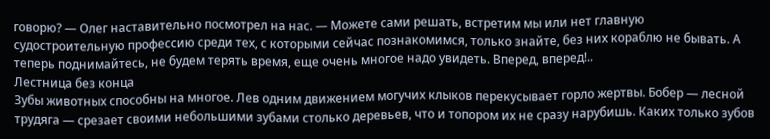говорю? — Олег наставительно посмотрел на нас. — Можете сами решать, встретим мы или нет главную судостроительную профессию среди тех, с которыми сейчас познакомимся, только знайте, без них кораблю не бывать. А теперь поднимайтесь, не будем терять время, еще очень многое надо увидеть. Вперед, вперед!..
Лестница без конца
Зубы животных способны на многое. Лев одним движением могучих клыков перекусывает горло жертвы. Бобер — лесной трудяга — срезает своими небольшими зубами столько деревьев, что и топором их не сразу нарубишь. Каких только зубов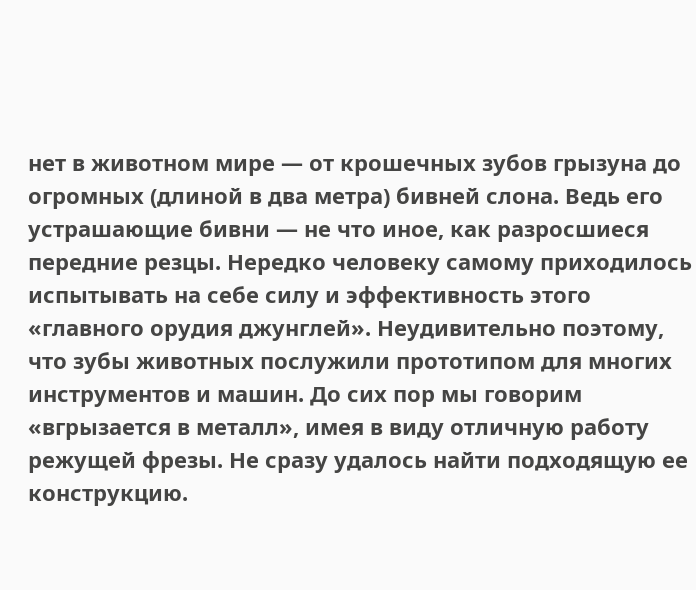нет в животном мире — от крошечных зубов грызуна до огромных (длиной в два метра) бивней слона. Ведь его устрашающие бивни — не что иное, как разросшиеся передние резцы. Нередко человеку самому приходилось испытывать на себе силу и эффективность этого «главного орудия джунглей». Неудивительно поэтому, что зубы животных послужили прототипом для многих инструментов и машин. До сих пор мы говорим «вгрызается в металл», имея в виду отличную работу режущей фрезы. Не сразу удалось найти подходящую ее конструкцию.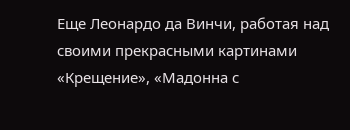Еще Леонардо да Винчи, работая над своими прекрасными картинами «Крещение», «Мадонна с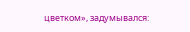цветком», задумывался: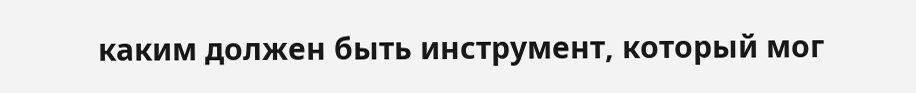каким должен быть инструмент, который мог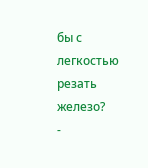бы с легкостью резать железо?
-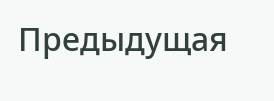Предыдущая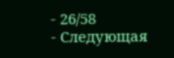- 26/58
- Следующая